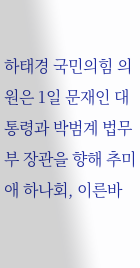하태경 국민의힘 의원은 1일 문재인 대통령과 박범계 법무부 장관을 향해 추미애 하나회, 이른바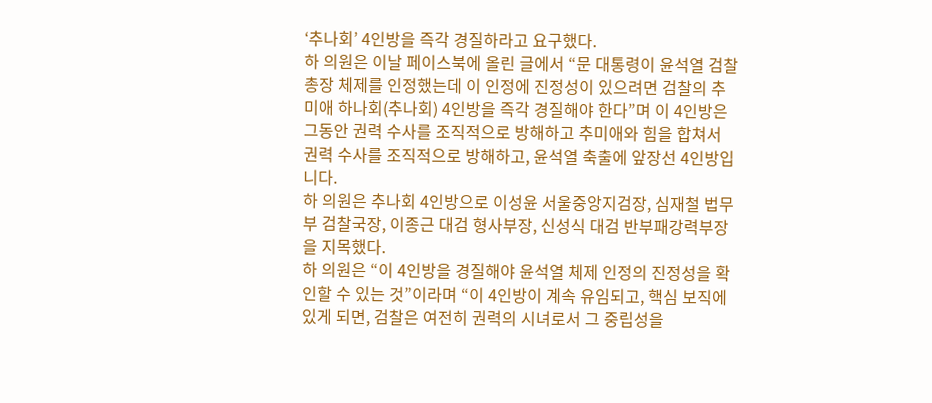‘추나회’ 4인방을 즉각 경질하라고 요구했다.
하 의원은 이날 페이스북에 올린 글에서 “문 대통령이 윤석열 검찰총장 체제를 인정했는데 이 인정에 진정성이 있으려면 검찰의 추미애 하나회(추나회) 4인방을 즉각 경질해야 한다”며 이 4인방은 그동안 권력 수사를 조직적으로 방해하고 추미애와 힘을 합쳐서 권력 수사를 조직적으로 방해하고, 윤석열 축출에 앞장선 4인방입니다.
하 의원은 추나회 4인방으로 이성윤 서울중앙지검장, 심재철 법무부 검찰국장, 이종근 대검 형사부장, 신성식 대검 반부패강력부장을 지목했다.
하 의원은 “이 4인방을 경질해야 윤석열 체제 인정의 진정성을 확인할 수 있는 것”이라며 “이 4인방이 계속 유임되고, 핵심 보직에 있게 되면, 검찰은 여전히 권력의 시녀로서 그 중립성을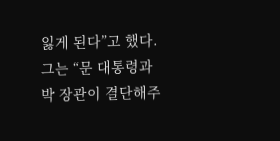잃게 된다”고 했다. 그는 “문 대통령과 박 장관이 결단해주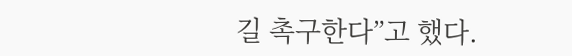길 촉구한다”고 했다.